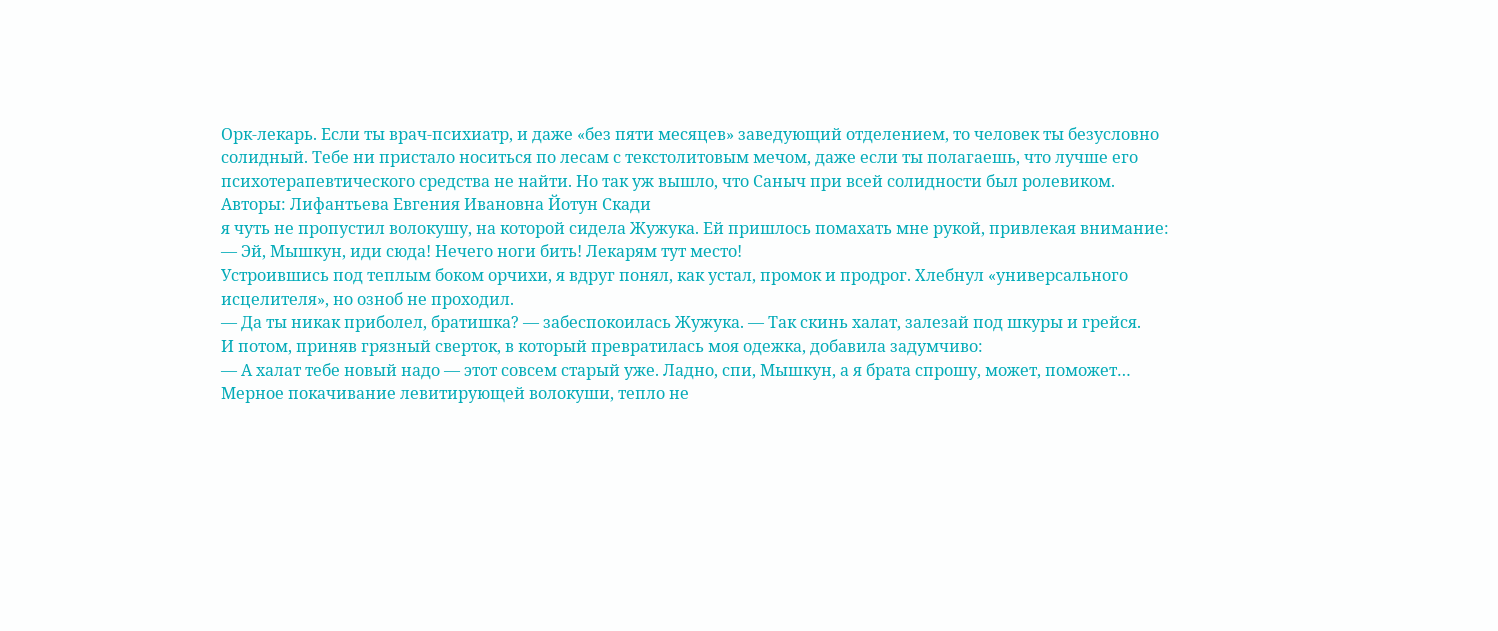Орк-лекарь. Если ты врач-психиатр, и даже «без пяти месяцев» заведующий отделением, то человек ты безусловно солидный. Тебе ни пристало носиться по лесам с текстолитовым мечом, даже если ты полагаешь, что лучше его психотерапевтического средства не найти. Но так уж вышло, что Саныч при всей солидности был ролевиком.
Авторы: Лифантьева Евгения Ивановна Йотун Скади
я чуть не пропустил волокушу, на которой сидела Жужука. Ей пришлось помахать мне рукой, привлекая внимание:
— Эй, Мышкун, иди сюда! Нечего ноги бить! Лекарям тут место!
Устроившись под теплым боком орчихи, я вдруг понял, как устал, промок и продрог. Хлебнул «универсального исцелителя», но озноб не проходил.
— Да ты никак приболел, братишка? — забеспокоилась Жужука. — Так скинь халат, залезай под шкуры и грейся.
И потом, приняв грязный сверток, в который превратилась моя одежка, добавила задумчиво:
— А халат тебе новый надо — этот совсем старый уже. Ладно, спи, Мышкун, а я брата спрошу, может, поможет…
Мерное покачивание левитирующей волокуши, тепло не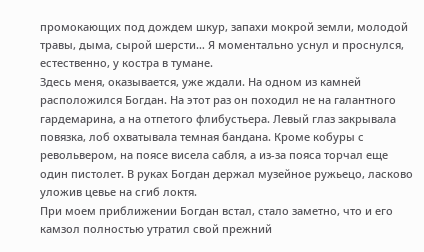промокающих под дождем шкур, запахи мокрой земли, молодой травы, дыма, сырой шерсти… Я моментально уснул и проснулся, естественно, у костра в тумане.
Здесь меня, оказывается, уже ждали. На одном из камней расположился Богдан. На этот раз он походил не на галантного гардемарина, а на отпетого флибустьера. Левый глаз закрывала повязка, лоб охватывала темная бандана. Кроме кобуры с револьвером, на поясе висела сабля, а из-за пояса торчал еще один пистолет. В руках Богдан держал музейное ружьецо, ласково уложив цевье на сгиб локтя.
При моем приближении Богдан встал, стало заметно, что и его камзол полностью утратил свой прежний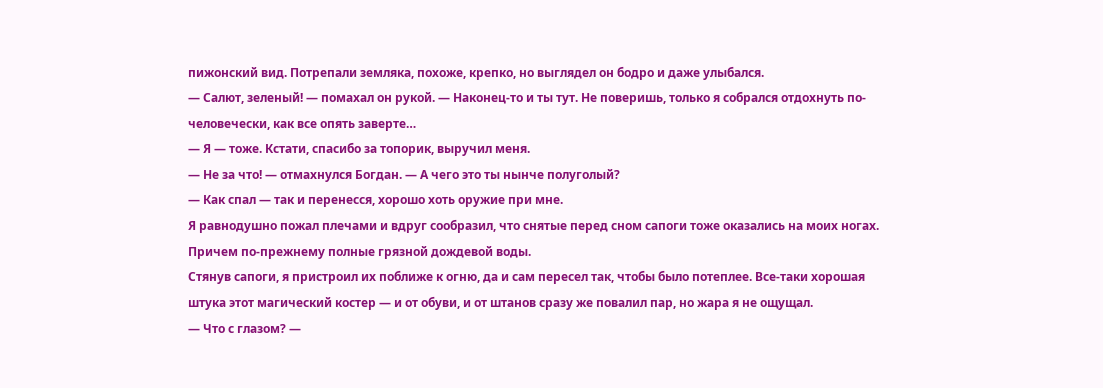пижонский вид. Потрепали земляка, похоже, крепко, но выглядел он бодро и даже улыбался.
— Салют, зеленый! — помахал он рукой. — Наконец-то и ты тут. Не поверишь, только я собрался отдохнуть по-человечески, как все опять заверте…
— Я — тоже. Кстати, спасибо за топорик, выручил меня.
— Не за что! — отмахнулся Богдан. — А чего это ты нынче полуголый?
— Как спал — так и перенесся, хорошо хоть оружие при мне.
Я равнодушно пожал плечами и вдруг сообразил, что снятые перед сном сапоги тоже оказались на моих ногах. Причем по-прежнему полные грязной дождевой воды.
Стянув сапоги, я пристроил их поближе к огню, да и сам пересел так, чтобы было потеплее. Все-таки хорошая штука этот магический костер — и от обуви, и от штанов сразу же повалил пар, но жара я не ощущал.
— Что с глазом? —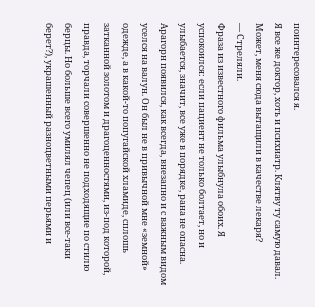поинтересовался я.
Я все же доктор, хоть и психиатр. Клятву ту самую давал. Может, меня сюда вытащили в качестве лекаря?
— Стреляли.
Фраза из известного фильма улыбнула обоих. Я успокоился: если пациент не только болтает, но и улыбается, значит, все уже в порядке, рана не опасна.
Арагорн появился, как всегда, внезапно и с важным видом уселся на валун. Он был не в привычной мне «земной» одежде, а в какой-то попугайской хламиде, сплошь затканной золотом и драгоценностями, из-под которой, правда, торчали совершенно не подходящие по стилю берцы. Но больше всего умилял чепец (или все-таки берет?), украшенный разноцветными перьями и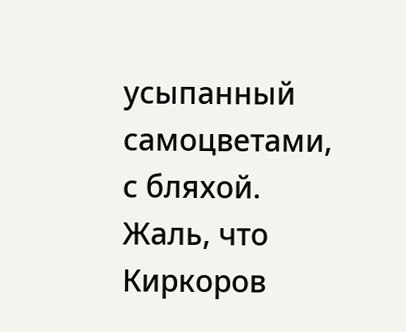усыпанный самоцветами, с бляхой. Жаль, что Киркоров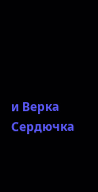и Верка Сердючка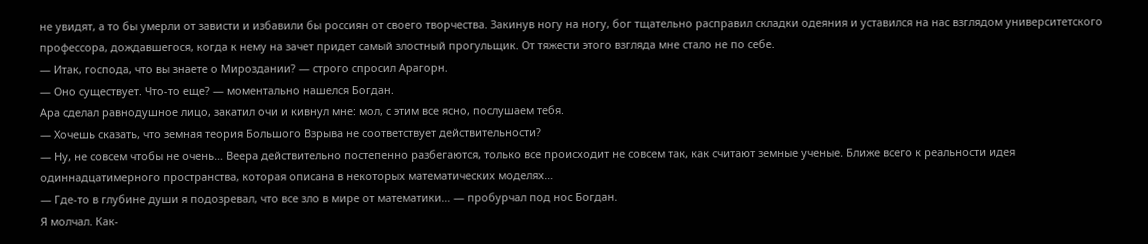не увидят, а то бы умерли от зависти и избавили бы россиян от своего творчества. Закинув ногу на ногу, бог тщательно расправил складки одеяния и уставился на нас взглядом университетского профессора, дождавшегося, когда к нему на зачет придет самый злостный прогульщик. От тяжести этого взгляда мне стало не по себе.
— Итак, господа, что вы знаете о Мироздании? — строго спросил Арагорн.
— Оно существует. Что-то еще? — моментально нашелся Богдан.
Ара сделал равнодушное лицо, закатил очи и кивнул мне: мол, с этим все ясно, послушаем тебя.
— Хочешь сказать, что земная теория Большого Взрыва не соответствует действительности?
— Ну, не совсем чтобы не очень… Веера действительно постепенно разбегаются, только все происходит не совсем так, как считают земные ученые. Ближе всего к реальности идея одиннадцатимерного пространства, которая описана в некоторых математических моделях…
— Где-то в глубине души я подозревал, что все зло в мире от математики… — пробурчал под нос Богдан.
Я молчал. Как-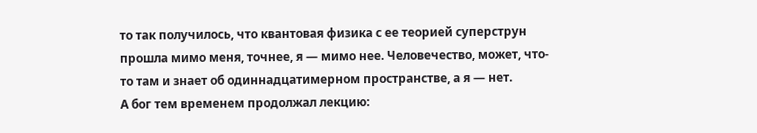то так получилось, что квантовая физика с ее теорией суперструн прошла мимо меня, точнее, я — мимо нее. Человечество, может, что-то там и знает об одиннадцатимерном пространстве, а я — нет.
А бог тем временем продолжал лекцию: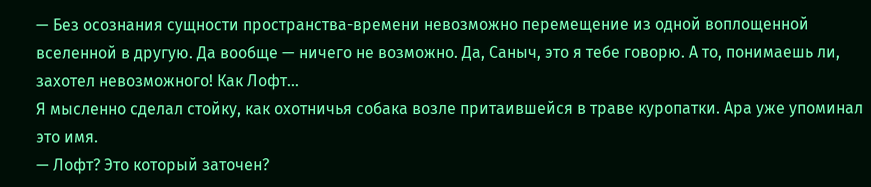— Без осознания сущности пространства-времени невозможно перемещение из одной воплощенной вселенной в другую. Да вообще — ничего не возможно. Да, Саныч, это я тебе говорю. А то, понимаешь ли, захотел невозможного! Как Лофт…
Я мысленно сделал стойку, как охотничья собака возле притаившейся в траве куропатки. Ара уже упоминал это имя.
— Лофт? Это который заточен?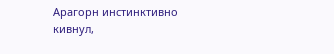Арагорн инстинктивно кивнул,